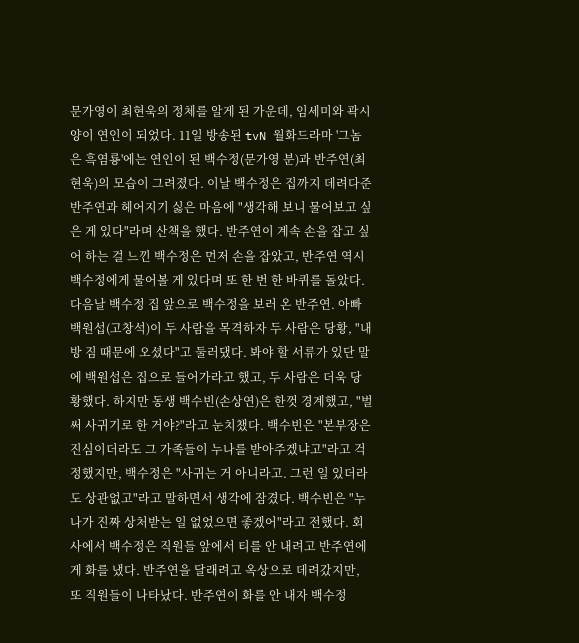문가영이 최현욱의 정체를 알게 된 가운데, 임세미와 곽시양이 연인이 되었다. 11일 방송된 tvN 월화드라마 '그놈은 흑염룡'에는 연인이 된 백수정(문가영 분)과 반주연(최현욱)의 모습이 그려졌다. 이날 백수정은 집까지 데려다준 반주연과 헤어지기 싫은 마음에 "생각해 보니 물어보고 싶은 게 있다"라며 산책을 했다. 반주연이 계속 손을 잡고 싶어 하는 걸 느낀 백수정은 먼저 손을 잡았고, 반주연 역시 백수정에게 물어볼 게 있다며 또 한 번 한 바퀴를 돌았다. 다음날 백수정 집 앞으로 백수정을 보러 온 반주연. 아빠 백원섭(고창석)이 두 사람을 목격하자 두 사람은 당황, "내 방 짐 때문에 오셨다"고 둘러댔다. 봐야 할 서류가 있단 말에 백원섭은 집으로 들어가라고 했고, 두 사람은 더욱 당황했다. 하지만 동생 백수빈(손상연)은 한껏 경계했고, "벌써 사귀기로 한 거야?"라고 눈치챘다. 백수빈은 "본부장은 진심이더라도 그 가족들이 누나를 받아주겠냐고"라고 걱정했지만, 백수정은 "사귀는 거 아니라고. 그런 일 있더라도 상관없고"라고 말하면서 생각에 잠겼다. 백수빈은 "누나가 진짜 상처받는 일 없었으면 좋겠어"라고 전했다. 회사에서 백수정은 직원들 앞에서 티를 안 내려고 반주연에게 화를 냈다. 반주연을 달래려고 옥상으로 데려갔지만, 또 직원들이 나타났다. 반주연이 화를 안 내자 백수정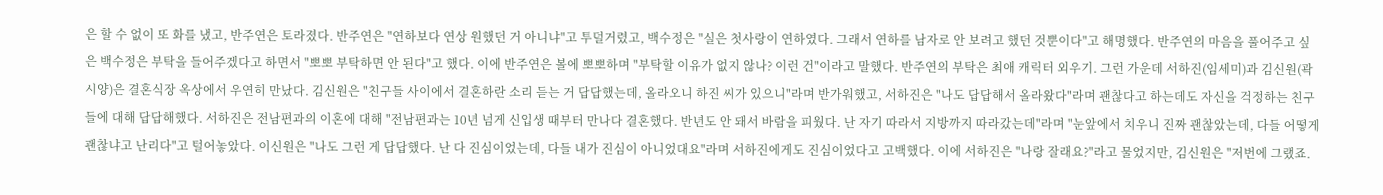은 할 수 없이 또 화를 냈고, 반주연은 토라졌다. 반주연은 "연하보다 연상 원했던 거 아니냐"고 투덜거렸고, 백수정은 "실은 첫사랑이 연하였다. 그래서 연하를 남자로 안 보려고 했던 것뿐이다"고 해명했다. 반주연의 마음을 풀어주고 싶은 백수정은 부탁을 들어주겠다고 하면서 "뽀뽀 부탁하면 안 된다"고 했다. 이에 반주연은 볼에 뽀뽀하며 "부탁할 이유가 없지 않나? 이런 건"이라고 말했다. 반주연의 부탁은 최애 캐릭터 외우기. 그런 가운데 서하진(임세미)과 김신원(곽시양)은 결혼식장 옥상에서 우연히 만났다. 김신원은 "친구들 사이에서 결혼하란 소리 듣는 거 답답했는데, 올라오니 하진 씨가 있으니"라며 반가워했고, 서하진은 "나도 답답해서 올라왔다"라며 괜찮다고 하는데도 자신을 걱정하는 친구들에 대해 답답해했다. 서하진은 전남편과의 이혼에 대해 "전남편과는 10년 넘게 신입생 때부터 만나다 결혼했다. 반년도 안 돼서 바람을 피웠다. 난 자기 따라서 지방까지 따라갔는데"라며 "눈앞에서 치우니 진짜 괜찮았는데, 다들 어떻게 괜찮냐고 난리다"고 털어놓았다. 이신원은 "나도 그런 게 답답했다. 난 다 진심이었는데, 다들 내가 진심이 아니었대요"라며 서하진에게도 진심이었다고 고백했다. 이에 서하진은 "나랑 잘래요?"라고 물었지만, 김신원은 "저번에 그랬죠.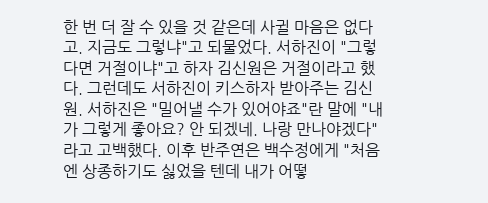한 번 더 잘 수 있을 것 같은데 사귈 마음은 없다고. 지금도 그렇냐"고 되물었다. 서하진이 "그렇다면 거절이냐"고 하자 김신원은 거절이라고 했다. 그런데도 서하진이 키스하자 받아주는 김신원. 서하진은 "밀어낼 수가 있어야죠"란 말에 "내가 그렇게 좋아요? 안 되겠네. 나랑 만나야겠다"라고 고백했다. 이후 반주연은 백수정에게 "처음엔 상종하기도 싫었을 텐데 내가 어떻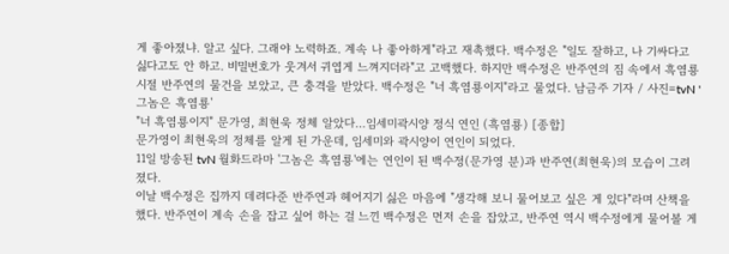게 좋아졌냐. 알고 싶다. 그래야 노력하죠. 계속 나 좋아하게"라고 재촉했다. 백수정은 "일도 잘하고, 나 기싸다고 싫다고도 안 하고. 비밀번호가 웃겨서 귀엽게 느껴지더라"고 고백했다. 하지만 백수정은 반주연의 짐 속에서 흑염룡 시절 반주연의 물건을 보았고, 큰 충격을 받았다. 백수정은 "너 흑염룡이지"라고 물었다. 남금주 기자 / 사진=tvN '그놈은 흑염룡'
"너 흑염룡이지" 문가영, 최현욱 정체 알았다…임세미곽시양 정식 연인 (흑염룡) [종합]
문가영이 최현욱의 정체를 알게 된 가운데, 임세미와 곽시양이 연인이 되었다.
11일 방송된 tvN 월화드라마 '그놈은 흑염룡'에는 연인이 된 백수정(문가영 분)과 반주연(최현욱)의 모습이 그려졌다.
이날 백수정은 집까지 데려다준 반주연과 헤어지기 싫은 마음에 "생각해 보니 물어보고 싶은 게 있다"라며 산책을 했다. 반주연이 계속 손을 잡고 싶어 하는 걸 느낀 백수정은 먼저 손을 잡았고, 반주연 역시 백수정에게 물어볼 게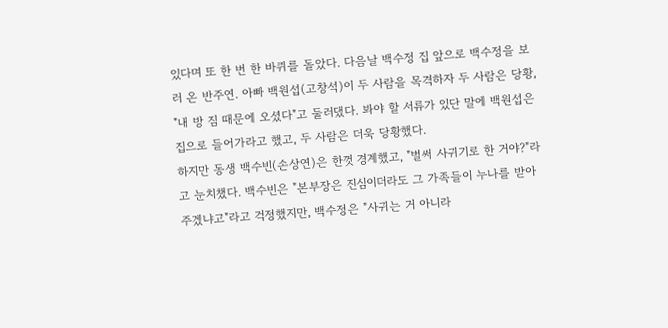있다며 또 한 번 한 바퀴를 돌았다. 다음날 백수정 집 앞으로 백수정을 보러 온 반주연. 아빠 백원섭(고창석)이 두 사람을 목격하자 두 사람은 당황, "내 방 짐 때문에 오셨다"고 둘러댔다. 봐야 할 서류가 있단 말에 백원섭은 집으로 들어가라고 했고, 두 사람은 더욱 당황했다.
하지만 동생 백수빈(손상연)은 한껏 경계했고, "벌써 사귀기로 한 거야?"라고 눈치챘다. 백수빈은 "본부장은 진심이더라도 그 가족들이 누나를 받아주겠냐고"라고 걱정했지만, 백수정은 "사귀는 거 아니라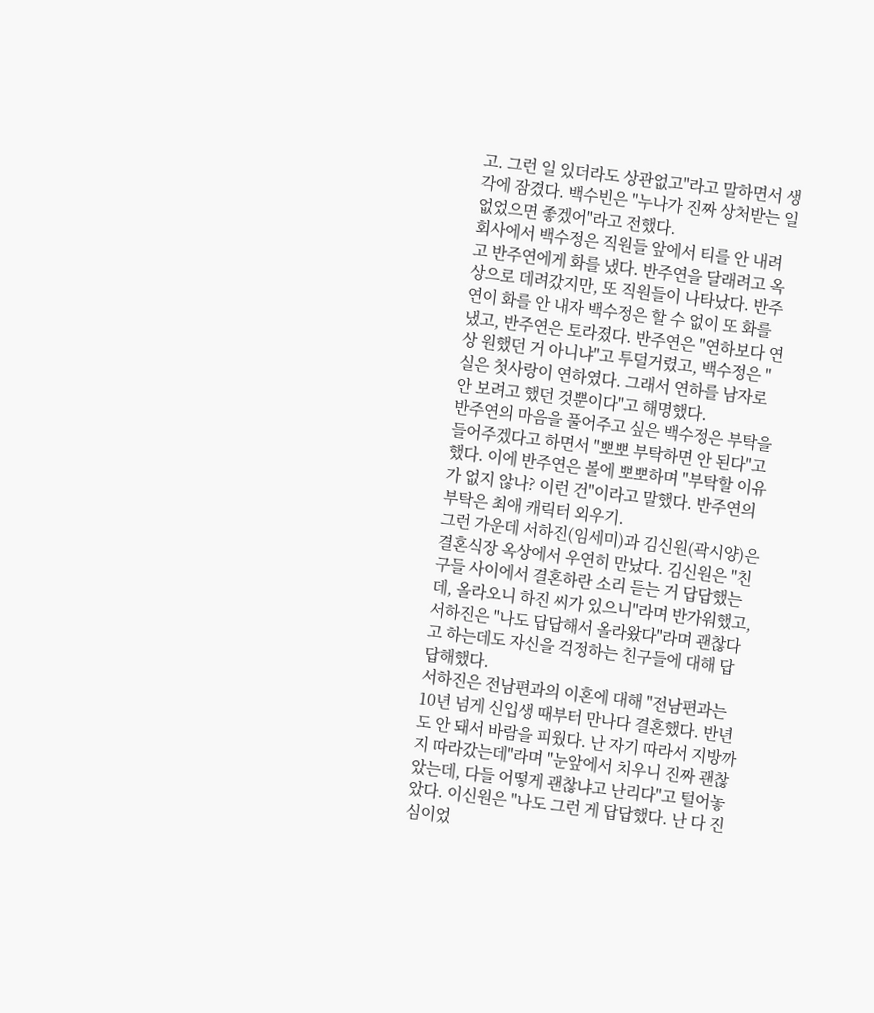고. 그런 일 있더라도 상관없고"라고 말하면서 생각에 잠겼다. 백수빈은 "누나가 진짜 상처받는 일 없었으면 좋겠어"라고 전했다.
회사에서 백수정은 직원들 앞에서 티를 안 내려고 반주연에게 화를 냈다. 반주연을 달래려고 옥상으로 데려갔지만, 또 직원들이 나타났다. 반주연이 화를 안 내자 백수정은 할 수 없이 또 화를 냈고, 반주연은 토라졌다. 반주연은 "연하보다 연상 원했던 거 아니냐"고 투덜거렸고, 백수정은 "실은 첫사랑이 연하였다. 그래서 연하를 남자로 안 보려고 했던 것뿐이다"고 해명했다.
반주연의 마음을 풀어주고 싶은 백수정은 부탁을 들어주겠다고 하면서 "뽀뽀 부탁하면 안 된다"고 했다. 이에 반주연은 볼에 뽀뽀하며 "부탁할 이유가 없지 않나? 이런 건"이라고 말했다. 반주연의 부탁은 최애 캐릭터 외우기.
그런 가운데 서하진(임세미)과 김신원(곽시양)은 결혼식장 옥상에서 우연히 만났다. 김신원은 "친구들 사이에서 결혼하란 소리 듣는 거 답답했는데, 올라오니 하진 씨가 있으니"라며 반가워했고, 서하진은 "나도 답답해서 올라왔다"라며 괜찮다고 하는데도 자신을 걱정하는 친구들에 대해 답답해했다.
서하진은 전남편과의 이혼에 대해 "전남편과는 10년 넘게 신입생 때부터 만나다 결혼했다. 반년도 안 돼서 바람을 피웠다. 난 자기 따라서 지방까지 따라갔는데"라며 "눈앞에서 치우니 진짜 괜찮았는데, 다들 어떻게 괜찮냐고 난리다"고 털어놓았다. 이신원은 "나도 그런 게 답답했다. 난 다 진심이었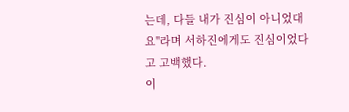는데, 다들 내가 진심이 아니었대요"라며 서하진에게도 진심이었다고 고백했다.
이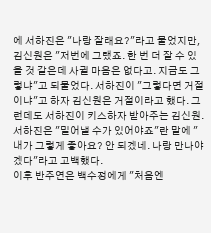에 서하진은 "나랑 잘래요?"라고 물었지만, 김신원은 "저번에 그랬죠. 한 번 더 잘 수 있을 것 같은데 사귈 마음은 없다고. 지금도 그렇냐"고 되물었다. 서하진이 "그렇다면 거절이냐"고 하자 김신원은 거절이라고 했다. 그런데도 서하진이 키스하자 받아주는 김신원. 서하진은 "밀어낼 수가 있어야죠"란 말에 "내가 그렇게 좋아요? 안 되겠네. 나랑 만나야겠다"라고 고백했다.
이후 반주연은 백수정에게 "처음엔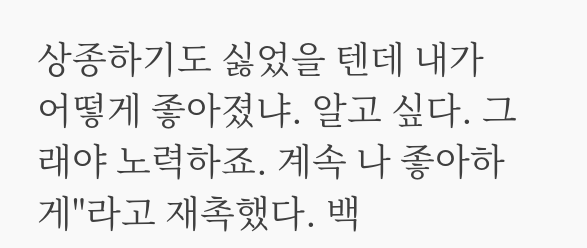상종하기도 싫었을 텐데 내가 어떻게 좋아졌냐. 알고 싶다. 그래야 노력하죠. 계속 나 좋아하게"라고 재촉했다. 백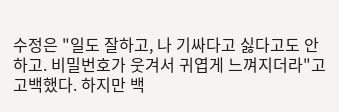수정은 "일도 잘하고, 나 기싸다고 싫다고도 안 하고. 비밀번호가 웃겨서 귀엽게 느껴지더라"고 고백했다. 하지만 백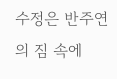수정은 반주연의 짐 속에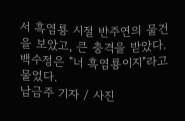서 흑염룡 시절 반주연의 물건을 보았고, 큰 충격을 받았다. 백수정은 "너 흑염룡이지"라고 물었다.
남금주 기자 / 사진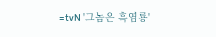=tvN '그놈은 흑염룡'